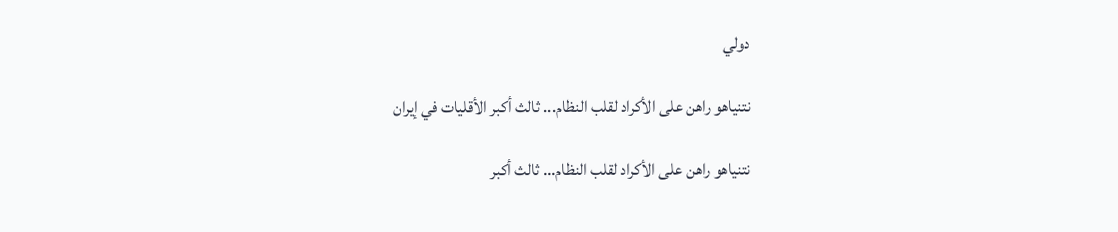دولي

نتنياهو راهن على الأكراد لقلب النظام... ثالث أكبر الأقليات في إيران

نتنياهو راهن على الأكراد لقلب النظام... ثالث أكبر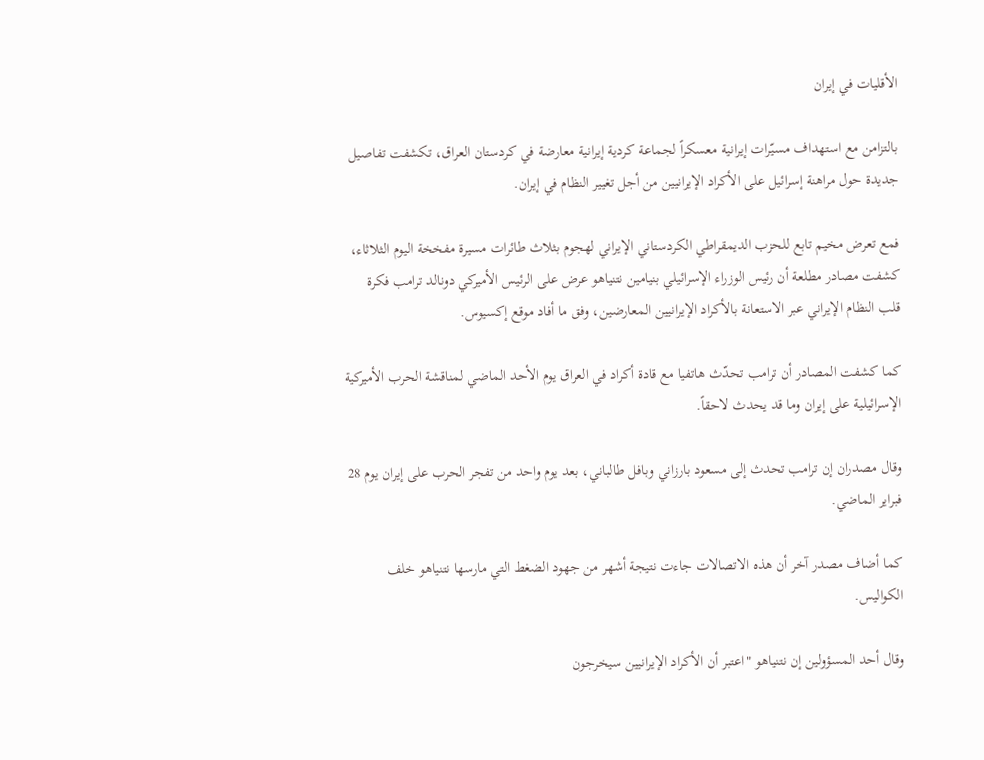الأقليات في إيران

بالتزامن مع استهداف مسيّرات إيرانية معسكراً لجماعة كردية إيرانية معارضة في كردستان العراق، تكشفت تفاصيل جديدة حول مراهنة إسرائيل على الأكراد الإيرانيين من أجل تغيير النظام في إيران.

فمع تعرض مخيم تابع للحزب الديمقراطي الكردستاني الإيراني لهجوم بثلاث طائرات مسيرة مفخخة اليوم الثلاثاء، كشفت مصادر مطلعة أن رئيس الوزراء الإسرائيلي بنيامين نتنياهو عرض على الرئيس الأميركي دونالد ترامب فكرة قلب النظام الإيراني عبر الاستعانة بالأكراد الإيرانيين المعارضين، وفق ما أفاد موقع إكسيوس.

كما كشفت المصادر أن ترامب تحدّث هاتفيا مع قادة أكراد في العراق يوم الأحد الماضي لمناقشة الحرب الأميركية الإسرائيلية على إيران وما قد يحدث لاحقاً.

وقال مصدران إن ترامب تحدث إلى مسعود بارزاني وبافل طالباني، بعد يوم واحد من تفجر الحرب على إيران يوم 28 فبراير الماضي.

كما أضاف مصدر آخر أن هذه الاتصالات جاءت نتيجة أشهر من جهود الضغط التي مارسها نتنياهو خلف الكواليس.

وقال أحد المسؤولين إن نتنياهو "اعتبر أن الأكراد الإيرانيين سيخرجون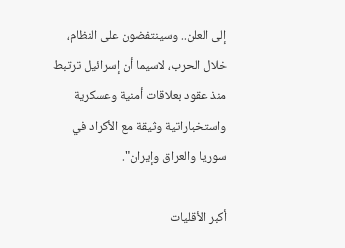إلى العلن.. وسينتفضون على النظام، خلال الحرب، لاسيما أن إسرائيل ترتبط منذ عقود بعلاقات أمنية وعسكرية واستخباراتية وثيقة مع الأكراد في سوريا والعراق وإيران".

أكبر الأقليات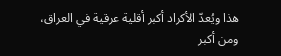هذا ويُعدّ الأكراد أكبر أقلية عرقية في العراق، ومن أكبر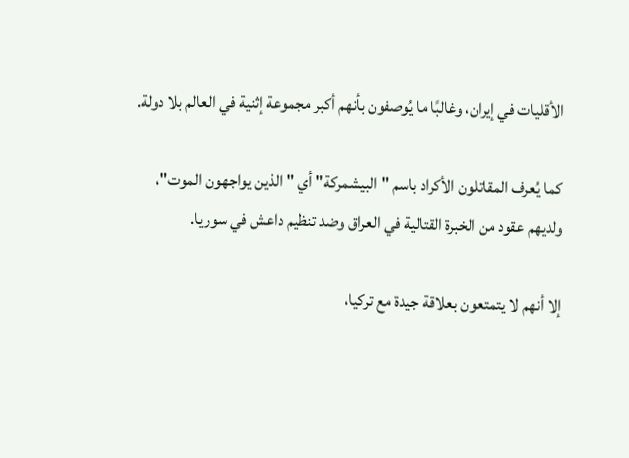الأقليات في إيران، وغالبًا ما يُوصفون بأنهم أكبر مجموعة إثنية في العالم بلا دولة.

كما يُعرف المقاتلون الأكراد باسم "البيشمركة" أي "الذين يواجهون الموت"، ولديهم عقود من الخبرة القتالية في العراق وضد تنظيم داعش في سوريا.

إلا أنهم لا يتمتعون بعلاقة جيدة مع تركيا،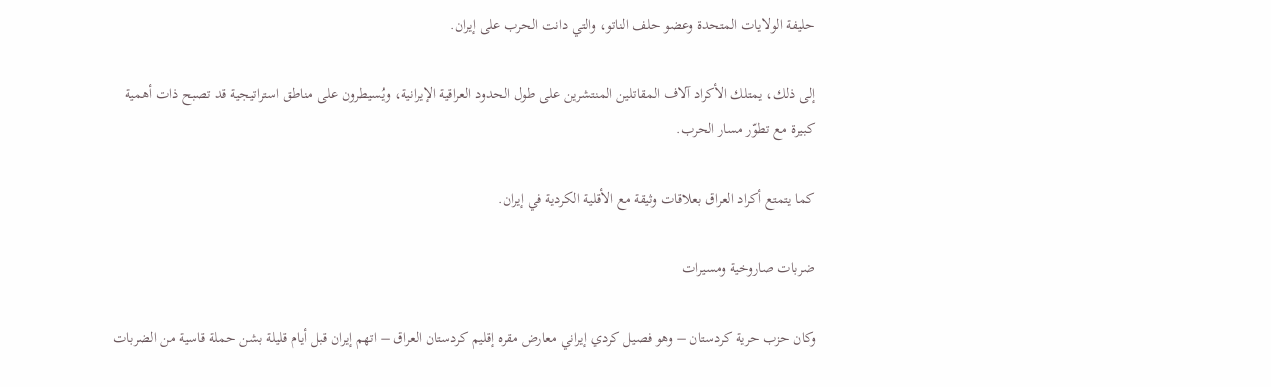حليفة الولايات المتحدة وعضو حلف الناتو، والتي دانت الحرب على إيران.

إلى ذلك، يمتلك الأكراد آلاف المقاتلين المنتشرين على طول الحدود العراقية الإيرانية، ويُسيطرون على مناطق استراتيجية قد تصبح ذات أهمية كبيرة مع تطوّر مسار الحرب.

كما يتمتع أكراد العراق بعلاقات وثيقة مع الأقلية الكردية في إيران.

ضربات صاروخية ومسيرات

وكان حزب حرية كردستان – وهو فصيل كردي إيراني معارض مقره إقليم كردستان العراق – اتهم إيران قبل أيام قليلة بشن حملة قاسية من الضربات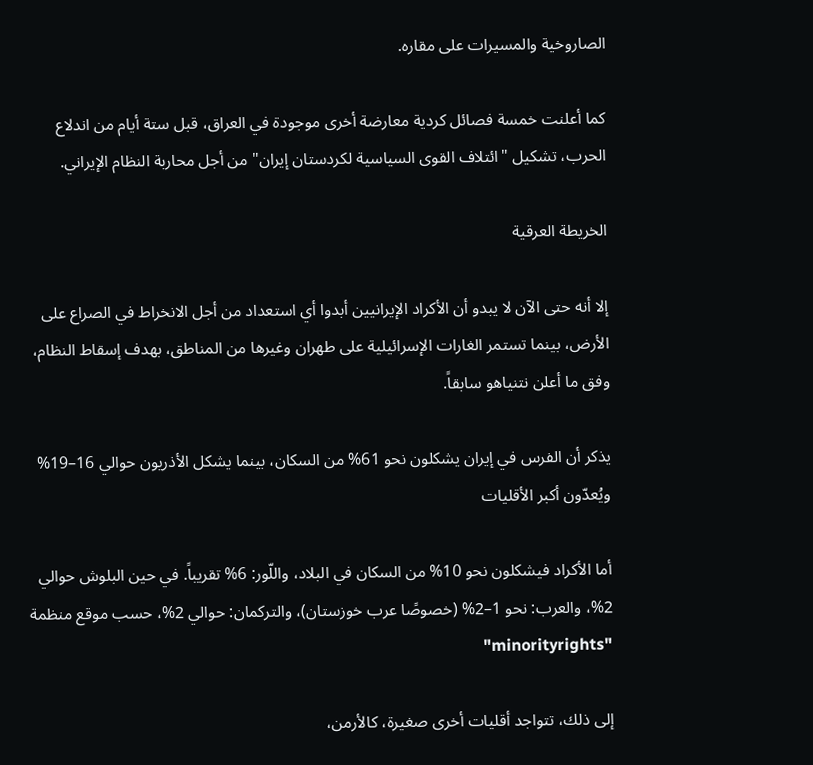الصاروخية والمسيرات على مقاره.

كما أعلنت خمسة فصائل كردية معارضة أخرى موجودة في العراق، قبل ستة أيام من اندلاع الحرب، تشكيل "ائتلاف القوى السياسية لكردستان إيران" من أجل محاربة النظام الإيراني.

الخريطة العرقية

إلا أنه حتى الآن لا يبدو أن الأكراد الإيرانيين أبدوا أي استعداد من أجل الانخراط في الصراع على الأرض، بينما تستمر الغارات الإسرائيلية على طهران وغيرها من المناطق، بهدف إسقاط النظام، وفق ما أعلن نتنياهو سابقاً.

يذكر أن الفرس في إيران يشكلون نحو 61% من السكان، بينما يشكل الأذريون حوالي 16–19% ويُعدّون أكبر الأقليات

أما الأكراد فيشكلون نحو 10% من السكان في البلاد، واللّور: 6% تقريباً. في حين البلوش حوالي 2%، والعرب: نحو 1–2% (خصوصًا عرب خوزستان)، والتركمان: حوالي 2%، حسب موقع منظمة "minorityrights"

إلى ذلك، تتواجد أقليات أخرى صغيرة، كالأرمن،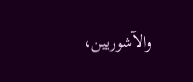والآشوريين،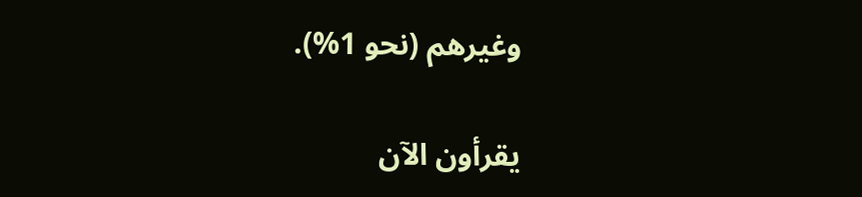وغيرهم (نحو 1%).

يقرأون الآن